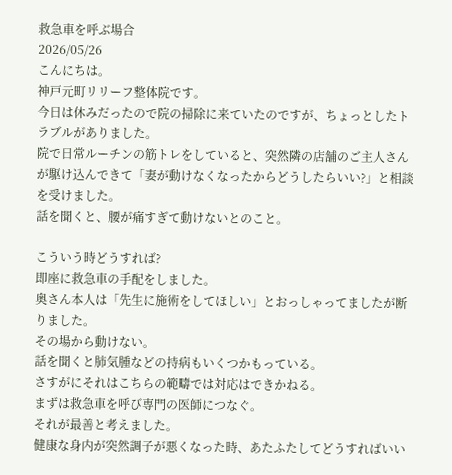救急車を呼ぶ場合
2026/05/26
こんにちは。
神戸元町リリーフ整体院です。
今日は休みだったので院の掃除に来ていたのですが、ちょっとしたトラブルがありました。
院で日常ルーチンの筋トレをしていると、突然隣の店舗のご主人さんが駆け込んできて「妻が動けなくなったからどうしたらいい?」と相談を受けました。
話を聞くと、腰が痛すぎて動けないとのこと。

こういう時どうすれば?
即座に救急車の手配をしました。
奥さん本人は「先生に施術をしてほしい」とおっしゃってましたが断りました。
その場から動けない。
話を聞くと肺気腫などの持病もいくつかもっている。
さすがにそれはこちらの範疇では対応はできかねる。
まずは救急車を呼び専門の医師につなぐ。
それが最善と考えました。
健康な身内が突然調子が悪くなった時、あたふたしてどうすればいい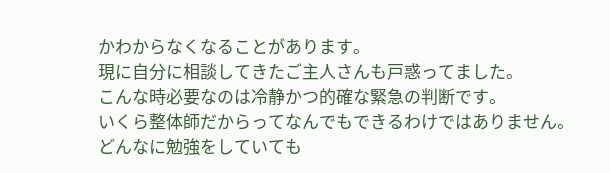かわからなくなることがあります。
現に自分に相談してきたご主人さんも戸惑ってました。
こんな時必要なのは冷静かつ的確な緊急の判断です。
いくら整体師だからってなんでもできるわけではありません。
どんなに勉強をしていても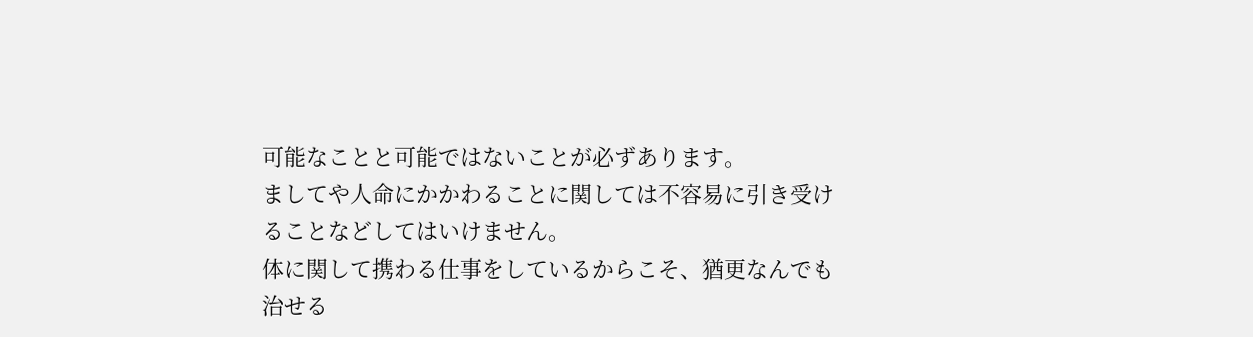可能なことと可能ではないことが必ずあります。
ましてや人命にかかわることに関しては不容易に引き受けることなどしてはいけません。
体に関して携わる仕事をしているからこそ、猶更なんでも治せる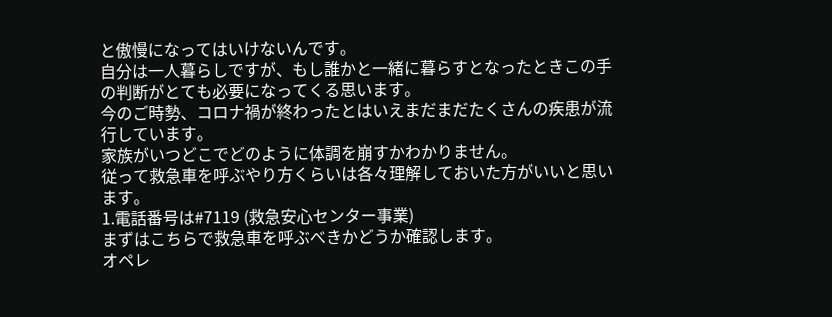と傲慢になってはいけないんです。
自分は一人暮らしですが、もし誰かと一緒に暮らすとなったときこの手の判断がとても必要になってくる思います。
今のご時勢、コロナ禍が終わったとはいえまだまだたくさんの疾患が流行しています。
家族がいつどこでどのように体調を崩すかわかりません。
従って救急車を呼ぶやり方くらいは各々理解しておいた方がいいと思います。
1.電話番号は#7119 (救急安心センター事業)
まずはこちらで救急車を呼ぶべきかどうか確認します。
オペレ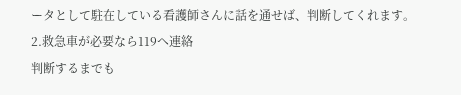ータとして駐在している看護師さんに話を通せば、判断してくれます。
2.救急車が必要なら119へ連絡
判断するまでも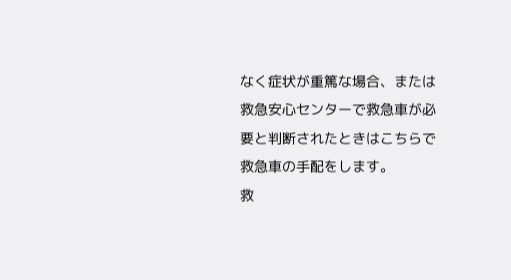なく症状が重篤な場合、または救急安心センターで救急車が必要と判断されたときはこちらで救急車の手配をします。
救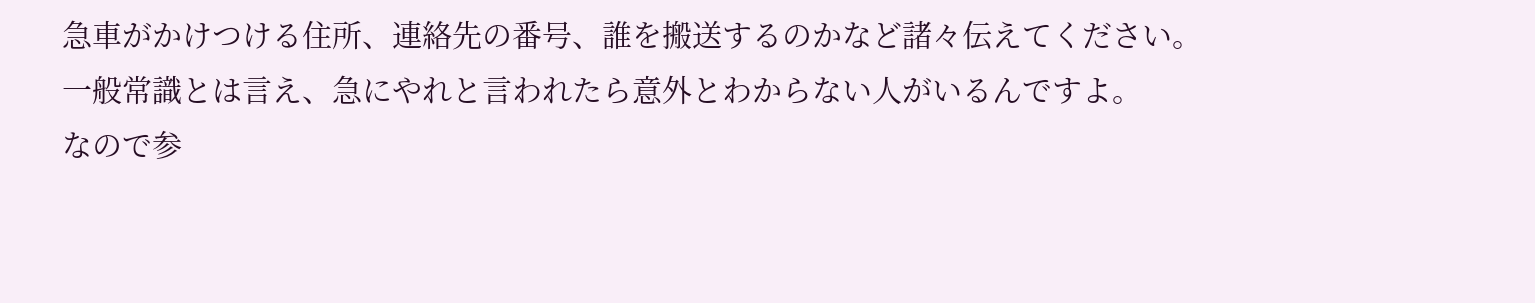急車がかけつける住所、連絡先の番号、誰を搬送するのかなど諸々伝えてください。
一般常識とは言え、急にやれと言われたら意外とわからない人がいるんですよ。
なので参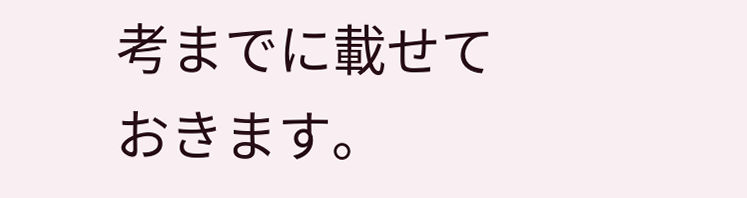考までに載せておきます。